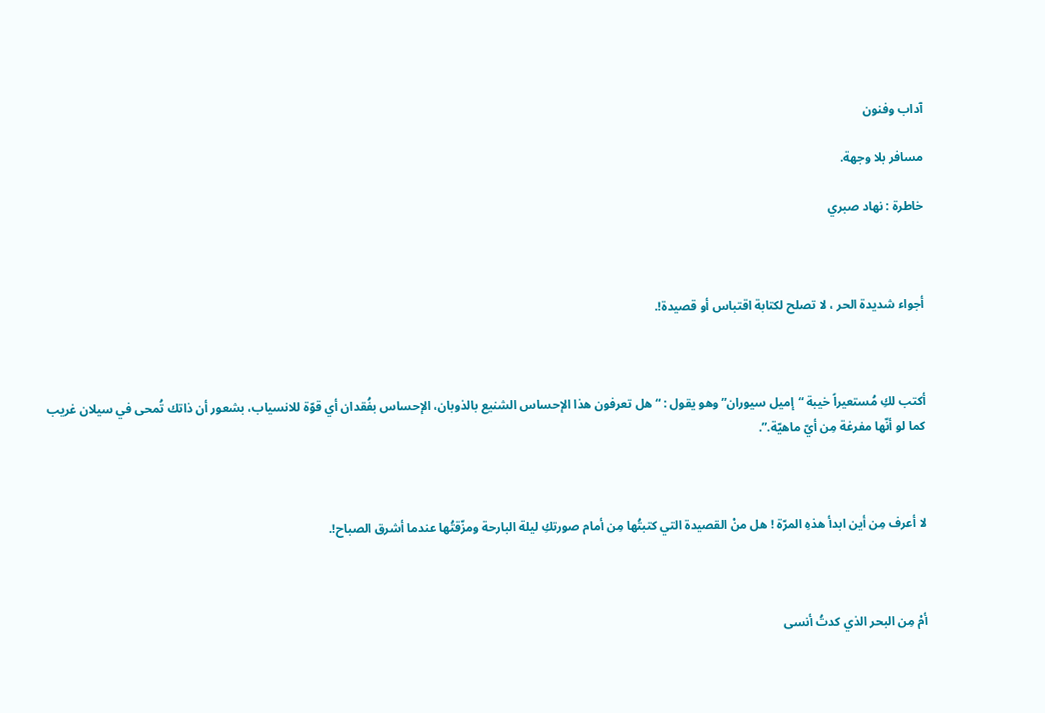آداب وفنون

مسافر بلا وجهة.

خاطرة : نهاد صبري



أجواء شديدة الحر ، لا تصلح لكتابة اقتباس أو قصيدة!.



أكتب لكِ مُستعيراً خيبة “إميل سيوران” وهو يقول : “هل تعرفون هذا الإحساس الشنيع بالذوبان، الإحساس بفُقدان أي قوّة للانسياب، بشعور أن ذاتك تُمحى في سيلان غريب كما لو أنّها مفرغة مِن أيّ ماهيّة.”.



لا أعرف مِن أين ابدأ هذهِ المرّة ! هل منْ القصيدة التي كتبتُها مِن أمام صورتكِ ليلة البارحة ومزّقتُها عندما أشرق الصباح!.



أمْ مِن البحر الذي كدتُ أنسى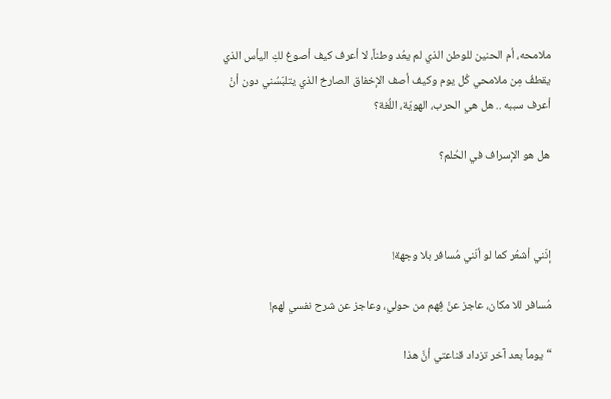ملامحه، أم الحنين للوطن الذي لم يعُد وطناً، لا أعرف كيف أصوغ لكِ اليأس الذي يقطفُ مِن ملامحي كُل يوم وكيف أصف الإخفاق الصارخ الذي يتلبّسُني دون أنْ أعرف سببه .. هل هي الحرب، الهويّة، اللُغة؟

هل هو الإسراف في الحُلم؟



إنّني أشعُر كما لو أنّني مُسافر بلا وجهة!

مُسافر للا مكان، عاجز عنْ فِهم من حولي، وعاجز عن شرح نفسي لهم!

“يوماً بعد آخر تزداد قناعتي أنَّ هذا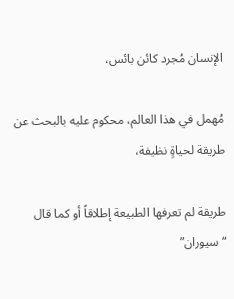الإنسان مُجرد كائن بائس،

مُهمل في هذا العالم، محكوم عليه بالبحث عن طريقة لحياةٍ نظيفة،

طريقة لم تعرفها الطبيعة إطلاقاً أو كما قال “سيوران”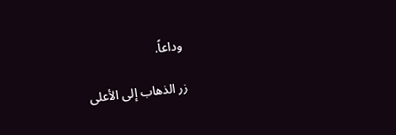وداعاً.

زر الذهاب إلى الأعلى